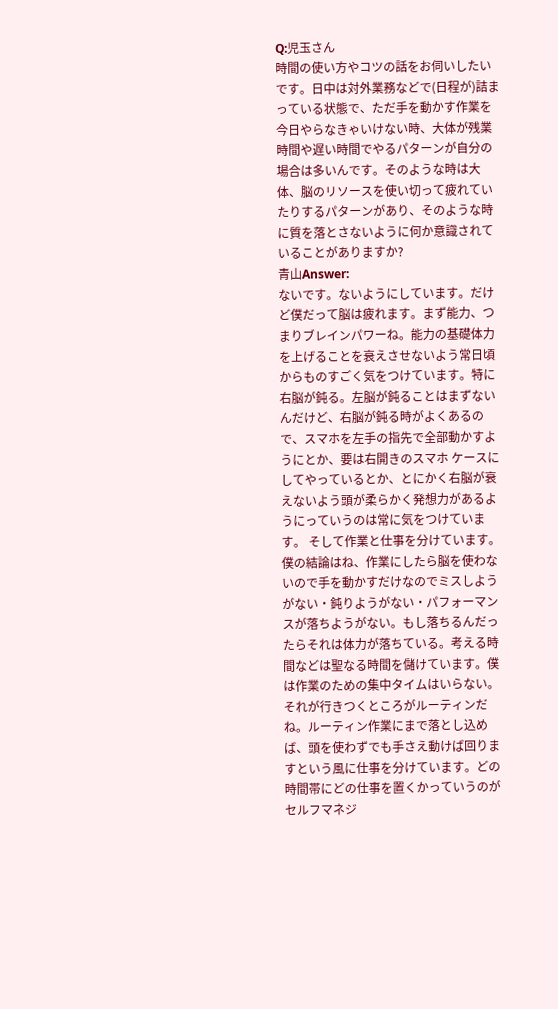Q:児玉さん
時間の使い方やコツの話をお伺いしたいです。日中は対外業務などで(日程が)詰まっている状態で、ただ手を動かす作業を今日やらなきゃいけない時、大体が残業時間や遅い時間でやるパターンが自分の場合は多いんです。そのような時は大体、脳のリソースを使い切って疲れていたりするパターンがあり、そのような時に質を落とさないように何か意識されていることがありますか?
青山Answer:
ないです。ないようにしています。だけど僕だって脳は疲れます。まず能力、つまりブレインパワーね。能力の基礎体力を上げることを衰えさせないよう常日頃からものすごく気をつけています。特に右脳が鈍る。左脳が鈍ることはまずないんだけど、右脳が鈍る時がよくあるので、スマホを左手の指先で全部動かすようにとか、要は右開きのスマホ ケースにしてやっているとか、とにかく右脳が衰えないよう頭が柔らかく発想力があるようにっていうのは常に気をつけています。 そして作業と仕事を分けています。僕の結論はね、作業にしたら脳を使わないので手を動かすだけなのでミスしようがない・鈍りようがない・パフォーマンスが落ちようがない。もし落ちるんだったらそれは体力が落ちている。考える時間などは聖なる時間を儲けています。僕は作業のための集中タイムはいらない。それが行きつくところがルーティンだね。ルーティン作業にまで落とし込めば、頭を使わずでも手さえ動けば回りますという風に仕事を分けています。どの時間帯にどの仕事を置くかっていうのがセルフマネジ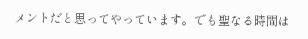メントだと思ってやっています。でも聖なる時間は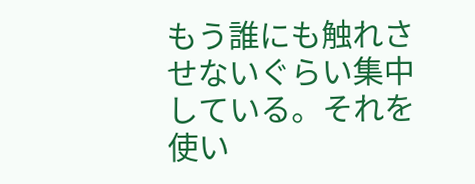もう誰にも触れさせないぐらい集中している。それを使い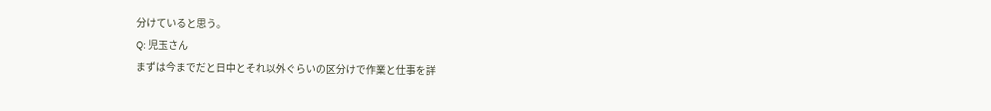分けていると思う。
Q: 児玉さん
まずは今までだと日中とそれ以外ぐらいの区分けで作業と仕事を詳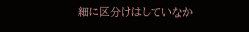細に区分けはしていなか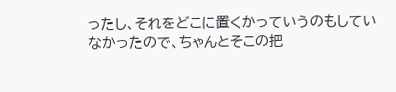ったし、それをどこに置くかっていうのもしていなかったので、ちゃんとそこの把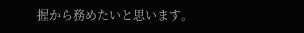握から務めたいと思います。